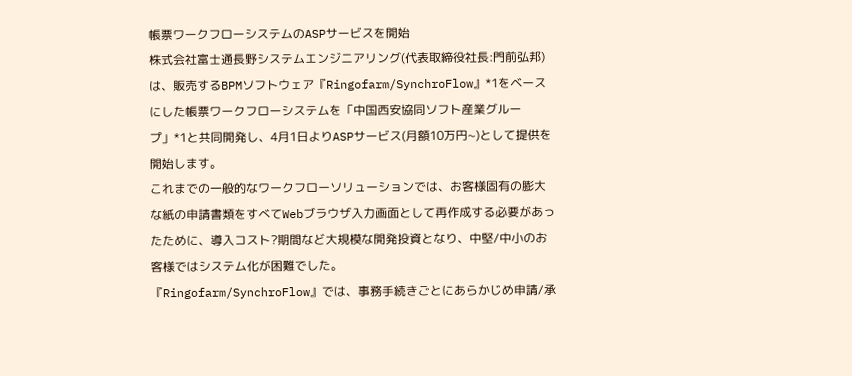帳票ワークフローシステムのASPサービスを開始
株式会社富士通長野システムエンジニアリング(代表取締役社長:門前弘邦)は、販売するBPMソフトウェア『Ringofarm/SynchroFlow』*1をベースにした帳票ワークフローシステムを「中国西安協同ソフト産業グループ」*1と共同開発し、4月1日よりASPサービス(月額10万円~)として提供を開始します。
これまでの一般的なワークフローソリューションでは、お客様固有の膨大な紙の申請書類をすべてWebブラウザ入力画面として再作成する必要があったために、導入コスト?期間など大規模な開発投資となり、中堅/中小のお客様ではシステム化が困難でした。
『Ringofarm/SynchroFlow』では、事務手続きごとにあらかじめ申請/承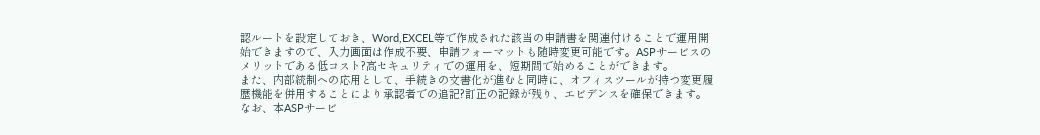認ルートを設定しておき、Word,EXCEL等で作成された該当の申請書を関連付けることで運用開始できますので、入力画面は作成不要、申請フォーマットも随時変更可能です。ASPサービスのメリットである低コスト?高セキュリティでの運用を、短期間で始めることができます。
また、内部統制への応用として、手続きの文書化が進むと同時に、オフィスツールが持つ変更履歴機能を併用することにより承認者での追記?訂正の記録が残り、エビデンスを確保できます。
なお、本ASPサービ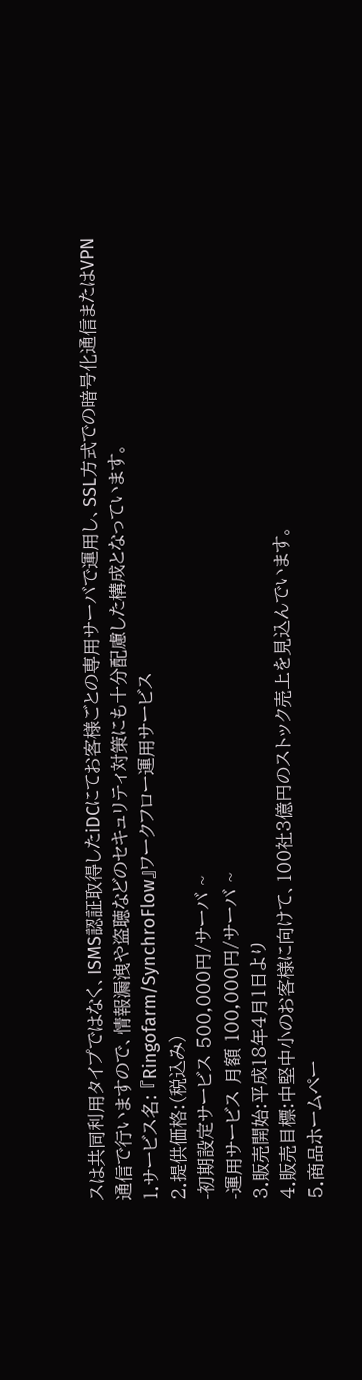スは共同利用タイプではなく、ISMS認証取得したiDCにてお客様ごとの専用サーバで運用し、SSL方式での暗号化通信またはVPN通信で行いますので、情報漏洩や盗聴などのセキュリティ対策にも十分配慮した構成となっています。
1.サービス名: 『Ringofarm/SynchroFlow』ワークフロー運用サービス
2.提供価格:(税込み)
-初期設定サービス 500,000円/サーバ ~
-運用サービス 月額 100,000円/サーバ ~
3.販売開始:平成18年4月1日より
4.販売目標:中堅中小のお客様に向けて、100社3億円のストック売上を見込んでいます。
5.商品ホームペー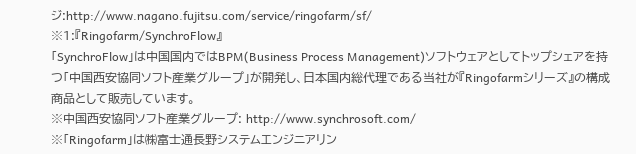ジ:http://www.nagano.fujitsu.com/service/ringofarm/sf/
※1:『Ringofarm/SynchroFlow』
「SynchroFlow」は中国国内ではBPM(Business Process Management)ソフトウェアとしてトップシェアを持つ「中国西安協同ソフト産業グループ」が開発し、日本国内総代理である当社が『Ringofarmシリーズ』の構成商品として販売しています。
※中国西安協同ソフト産業グループ: http://www.synchrosoft.com/
※「Ringofarm」は㈱富士通長野システムエンジニアリン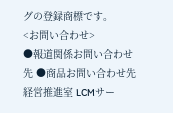グの登録商標です。
<お問い合わせ>
●報道関係お問い合わせ先 ●商品お問い合わせ先
経営推進室 LCMサー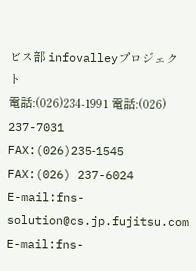ビス部 infovalleyプロジェクト
電話:(026)234‐1991 電話:(026) 237-7031
FAX:(026)235‐1545 FAX:(026) 237-6024
E-mail:fns-solution@cs.jp.fujitsu.com E-mail:fns-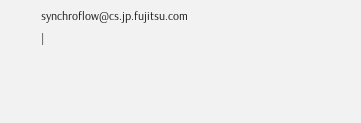synchroflow@cs.jp.fujitsu.com
|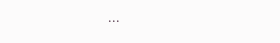...